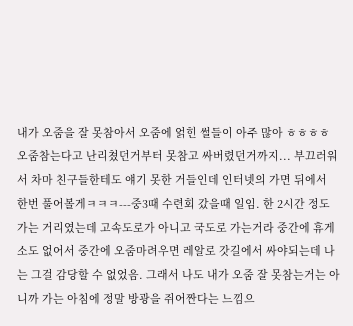내가 오줌을 잘 못참아서 오줌에 얽힌 썰들이 아주 많아 ㅎㅎㅎㅎ 오줌참는다고 난리쳤던거부터 못참고 싸버렸던거까지... 부끄러워서 차마 친구들한테도 얘기 못한 거들인데 인터넷의 가면 뒤에서 한번 풀어볼게ㅋㅋㅋ---중3때 수련회 갔을때 일임. 한 2시간 정도 가는 거리였는데 고속도로가 아니고 국도로 가는거라 중간에 휴게소도 없어서 중간에 오줌마려우면 레알로 갓길에서 싸야되는데 나는 그걸 감당할 수 없었음. 그래서 나도 내가 오줌 잘 못참는거는 아니까 가는 아침에 정말 방광을 쥐어짠다는 느낌으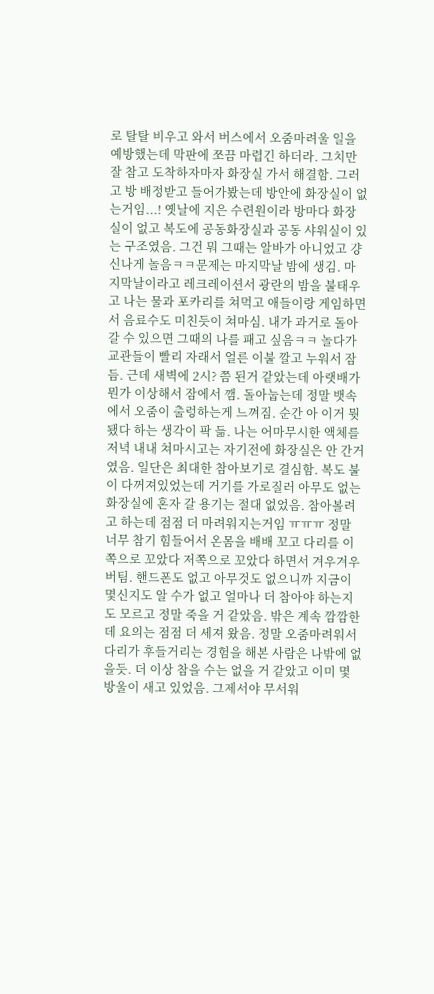로 탈탈 비우고 와서 버스에서 오줌마려울 일을 예방했는데 막판에 쪼끔 마렵긴 하더라. 그치만 잘 참고 도착하자마자 화장실 가서 해결함. 그러고 방 배정받고 들어가봤는데 방안에 화장실이 없는거임...! 옛날에 지은 수련원이라 방마다 화장실이 없고 복도에 공동화장실과 공동 샤워실이 있는 구조였음. 그건 뭐 그때는 알바가 아니었고 걍 신나게 놀음ㅋㅋ문제는 마지막날 밤에 생김. 마지막날이라고 레크레이션서 광란의 밤을 불태우고 나는 물과 포카리를 쳐먹고 애들이랑 게임하면서 음료수도 미친듯이 쳐마심. 내가 과거로 돌아갈 수 있으면 그때의 나를 패고 싶음ㅋㅋ 놀다가 교관들이 빨리 자래서 얼른 이불 깔고 누워서 잠듬. 근데 새벽에 2시? 쯤 된거 같았는데 아랫배가 뭔가 이상해서 잠에서 깸. 돌아눕는데 정말 뱃속에서 오줌이 출렁하는게 느껴짐. 순간 아 이거 뭣됐다 하는 생각이 팍 듦. 나는 어마무시한 액체를 저녁 내내 쳐마시고는 자기전에 화장실은 안 간거였음. 일단은 최대한 참아보기로 결심함. 복도 불이 다꺼져있었는데 거기를 가로질러 아무도 없는 화장실에 혼자 갈 용기는 절대 없었음. 참아볼려고 하는데 점점 더 마려워지는거임 ㅠㅠㅠ 정말 너무 참기 힘들어서 온몸을 배배 꼬고 다리를 이쪽으로 꼬았다 저쪽으로 꼬았다 하면서 겨우겨우 버팀. 핸드폰도 없고 아무것도 없으니까 지금이 몇신지도 알 수가 없고 얼마나 더 참아야 하는지도 모르고 정말 죽을 거 같았음. 밖은 계속 깜깜한데 요의는 점점 더 세져 왔음. 정말 오줌마려워서 다리가 후들거리는 경험을 해본 사람은 나밖에 없을듯. 더 이상 참을 수는 없을 거 같았고 이미 몇 방울이 새고 있었음. 그제서야 무서워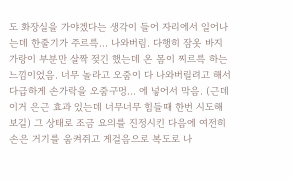도 화장실을 가야겠다는 생각이 들어 자리에서 일어나는데 한줄기가 주르륵... 나와버림. 다행히 잠옷 바지 가랑이 부분만 살짝 젖긴 했는데 온 몸이 찌르륵 하는 느낌이었음. 너무 놀라고 오줌이 다 나와버릴려고 해서 다급하게 손가락을 오줌구멍... 에 넣어서 막음. (근데 이거 은근 효과 있는데 너무너무 힘들때 한번 시도해 보길) 그 상태로 조금 요의를 진정시킨 다음에 여전히 손은 거기를 움켜쥐고 게걸음으로 복도로 나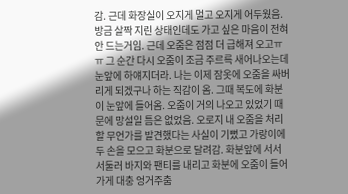감. 근데 화장실이 오지게 멀고 오지게 어두웠음. 방금 살짝 지린 상태인데도 가고 싶은 마음이 전혀 안 드는거임. 근데 오줌은 점점 더 급해져 오고ㅠㅠ 그 순간 다시 오줌이 조금 주르륵 새어나오는데 눈앞에 하얘지더라. 나는 이제 잠옷에 오줌을 싸버리게 되겠구나 하는 직감이 옴. 그때 복도에 화분이 눈앞에 들어옴. 오줌이 거의 나오고 있었기 때문에 망설일 틈은 없었음. 오로지 내 오줌을 처리할 무언가를 발견했다는 사실이 기뻤고 가랑이에 두 손을 모으고 화분으로 달려감. 화분앞에 서서 서둘러 바지와 팬티를 내리고 화분에 오줌이 들어가게 대충 엉거주춤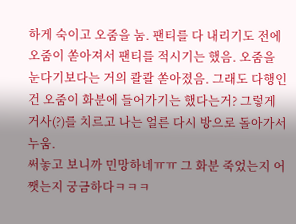하게 숙이고 오줌을 눔. 팬티를 다 내리기도 전에 오줌이 쏟아져서 팬티를 적시기는 했음. 오줌을 눈다기보다는 거의 콸콸 쏟아졌음. 그래도 다행인건 오줌이 화분에 들어가기는 했다는거? 그렇게 거사(?)를 치르고 나는 얼른 다시 방으로 돌아가서 누움.
써놓고 보니까 민망하네ㅠㅠ 그 화분 죽었는지 어쨋는지 궁금하다ㅋㅋㅋ